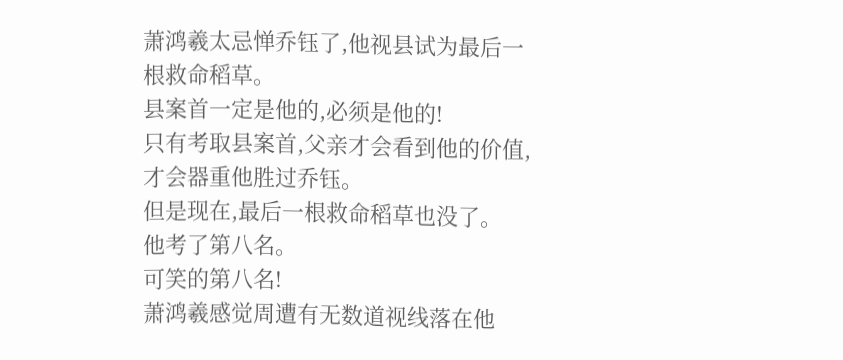萧鸿羲太忌惮乔钰了,他视县试为最后一根救命稻草。
县案首一定是他的,必须是他的!
只有考取县案首,父亲才会看到他的价值,才会器重他胜过乔钰。
但是现在,最后一根救命稻草也没了。
他考了第八名。
可笑的第八名!
萧鸿羲感觉周遭有无数道视线落在他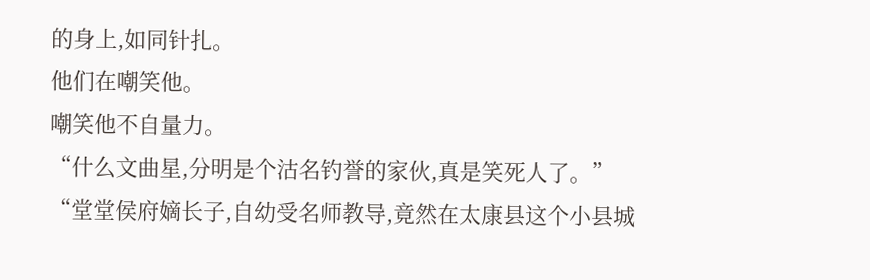的身上,如同针扎。
他们在嘲笑他。
嘲笑他不自量力。
“什么文曲星,分明是个沽名钓誉的家伙,真是笑死人了。”
“堂堂侯府嫡长子,自幼受名师教导,竟然在太康县这个小县城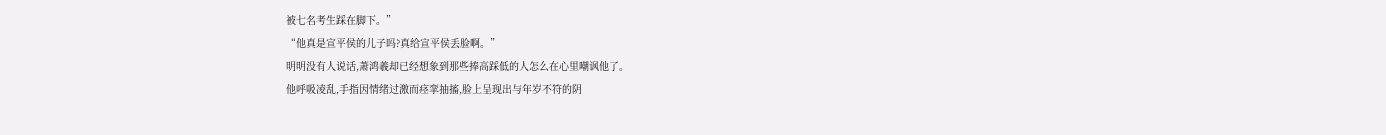被七名考生踩在脚下。”
“他真是宣平侯的儿子吗?真给宣平侯丢脸啊。”
明明没有人说话,萧鸿羲却已经想象到那些捧高踩低的人怎么在心里嘲讽他了。
他呼吸凌乱,手指因情绪过激而痉挛抽搐,脸上呈现出与年岁不符的阴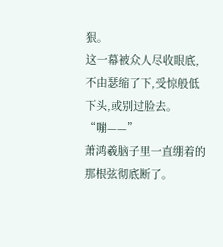狠。
这一幕被众人尽收眼底,不由瑟缩了下,受惊般低下头,或别过脸去。
“嘣——”
萧鸿羲脑子里一直绷着的那根弦彻底断了。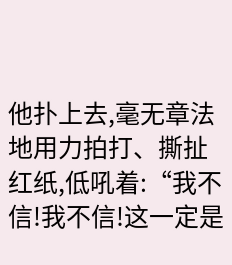他扑上去,毫无章法地用力拍打、撕扯红纸,低吼着:“我不信!我不信!这一定是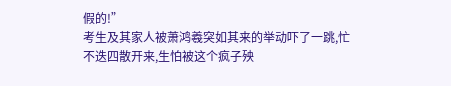假的!”
考生及其家人被萧鸿羲突如其来的举动吓了一跳,忙不迭四散开来,生怕被这个疯子殃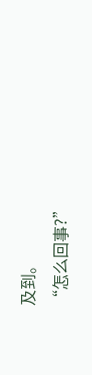及到。
“怎么回事?”